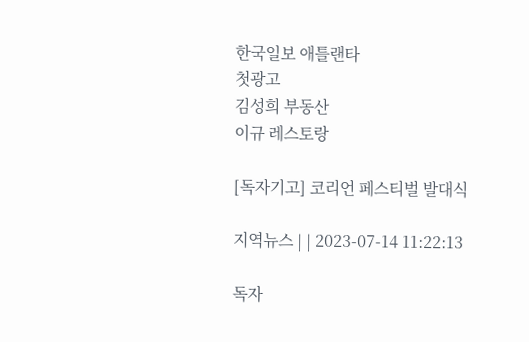한국일보 애틀랜타
첫광고
김성희 부동산
이규 레스토랑

[독자기고] 코리언 페스티벌 발대식

지역뉴스 | | 2023-07-14 11:22:13

독자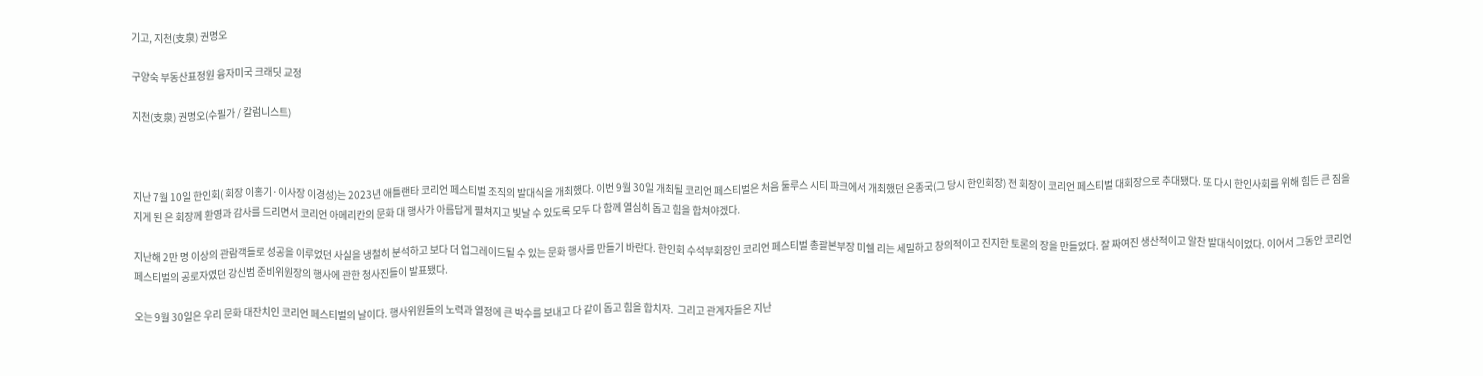기고, 지천(支泉) 권명오

구양숙 부동산표정원 융자미국 크래딧 교정

지천(支泉) 권명오(수필가 / 칼럼니스트)



지난 7월 10일 한인회( 회장 이홍기·이사장 이경성)는 2023년 애틀랜타 코리언 페스티벌 조직의 발대식을 개최했다. 이번 9월 30일 개최될 코리언 페스티벌은 처음 둘루스 시티 파크에서 개최했던 은종국(그 당시 한인회장) 전 회장이 코리언 페스티벌 대회장으로 추대됐다. 또 다시 한인사회를 위해 힘든 큰 짐을 지게 된 은 회장께 환영과 감사를 드리면서 코리언 아메리칸의 문화 대 행사가 아름답게 펼쳐지고 빛날 수 있도록 모두 다 함께 열심히 돕고 힘을 합쳐야겠다.

지난해 2만 명 이상의 관람객들로 성공을 이루었던 사실을 냉철히 분석하고 보다 더 업그레이드될 수 있는 문화 행사를 만들기 바란다. 한인회 수석부회장인 코리언 페스티벌 총괄본부장 미쉘 리는 세밀하고 창의적이고 진지한 토론의 장을 만들었다. 잘 짜여진 생산적이고 알찬 발대식이었다. 이어서 그동안 코리언 페스티벌의 공로자였던 강신범 준비위원장의 행사에 관한 청사진들이 발표됐다.

오는 9월 30일은 우리 문화 대잔치인 코리언 페스티벌의 날이다. 행사위원들의 노력과 열정에 큰 박수를 보내고 다 같이 돕고 힘을 합치자.  그리고 관계자들은 지난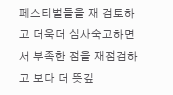페스티벌들을 재 검토하고 더욱더 심사숙고하면서 부족한 점을 재점검하고 보다 더 뜻깊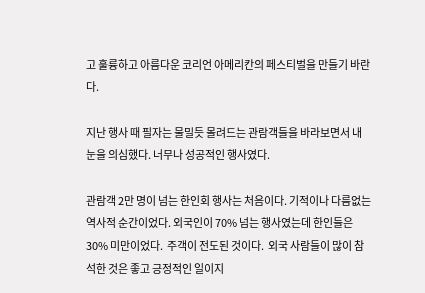고 훌륭하고 아름다운 코리언 아메리칸의 페스티벌을 만들기 바란다.

지난 행사 때 필자는 물밀듯 몰려드는 관람객들을 바라보면서 내 눈을 의심했다. 너무나 성공적인 행사였다.

관람객 2만 명이 넘는 한인회 행사는 처음이다. 기적이나 다름없는 역사적 순간이었다. 외국인이 70% 넘는 행사였는데 한인들은 30% 미만이었다.  주객이 전도된 것이다.  외국 사람들이 많이 참석한 것은 좋고 긍정적인 일이지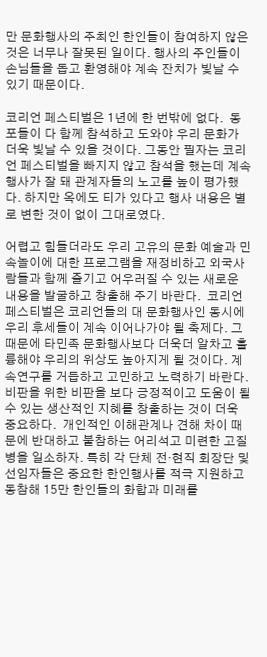만 문화행사의 주최인 한인들이 참여하지 않은 것은 너무나 잘못된 일이다. 행사의 주인들이 손님들을 돕고 환영해야 계속 잔치가 빛날 수 있기 때문이다.

코리언 페스티벌은 1년에 한 번밖에 없다.  동포들이 다 함께 참석하고 도와야 우리 문화가 더욱 빛날 수 있을 것이다. 그동안 필자는 코리언 페스티벌을 빠지지 않고 참석을 했는데 계속 행사가 잘 돼 관계자들의 노고를 높이 평가했다. 하지만 옥에도 티가 있다고 행사 내용은 별로 변한 것이 없이 그대로였다.

어렵고 힘들더라도 우리 고유의 문화 예술과 민속놀이에 대한 프로그램을 재정비하고 외국사람들과 함께 즐기고 어우러질 수 있는 새로운 내용을 발굴하고 창출해 주기 바란다.  코리언 페스티벌은 코리언들의 대 문화행사인 동시에 우리 후세들이 계속 이어나가야 될 축제다. 그 때문에 타민족 문화행사보다 더욱더 알차고 훌륭해야 우리의 위상도 높아지게 될 것이다. 계속연구를 거듭하고 고민하고 노력하기 바란다. 비판을 위한 비판을 보다 긍정적이고 도움이 될 수 있는 생산적인 지혜를 창출하는 것이 더욱 중요하다.  개인적인 이해관계나 견해 차이 때문에 반대하고 불참하는 어리석고 미련한 고질병을 일소하자. 특히 각 단체 전·현직 회장단 및 선임자들은 중요한 한인행사를 적극 지원하고 동참해 15만 한인들의 화합과 미래를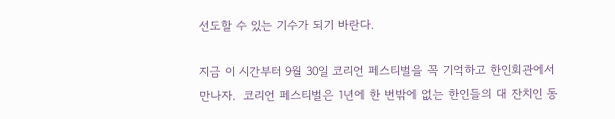선도할 수 있는 기수가 되기 바란다.

지금 이 시간부터 9월 30일 코리언 페스티벌을 꼭 기억하고 한인회관에서 만나자.  코리언 페스티벌은 1년에 한 번밖에 없는 한인들의 대 잔치인 동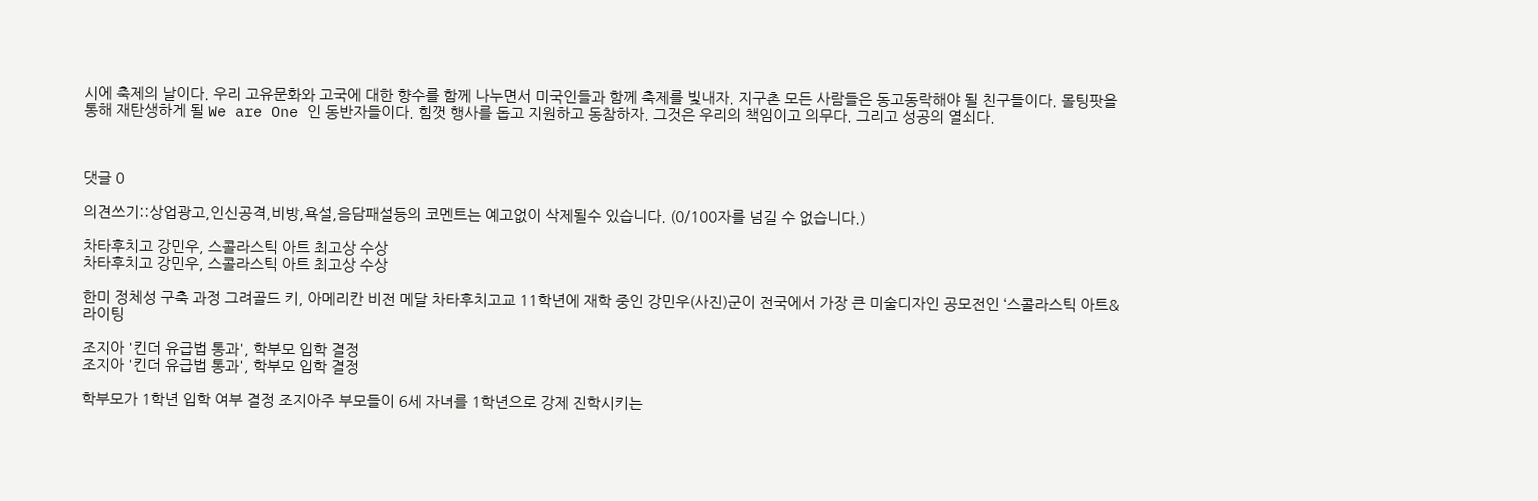시에 축제의 날이다. 우리 고유문화와 고국에 대한 향수를 함께 나누면서 미국인들과 함께 축제를 빛내자. 지구촌 모든 사람들은 동고동락해야 될 친구들이다. 몰팅팟을 통해 재탄생하게 될 We are One 인 동반자들이다. 힘껏 행사를 돕고 지원하고 동참하자. 그것은 우리의 책임이고 의무다. 그리고 성공의 열쇠다.



댓글 0

의견쓰기::상업광고,인신공격,비방,욕설,음담패설등의 코멘트는 예고없이 삭제될수 있습니다. (0/100자를 넘길 수 없습니다.)

차타후치고 강민우, 스콜라스틱 아트 최고상 수상
차타후치고 강민우, 스콜라스틱 아트 최고상 수상

한미 정체성 구축 과정 그려골드 키, 아메리칸 비전 메달 차타후치고교 11학년에 재학 중인 강민우(사진)군이 전국에서 가장 큰 미술디자인 공모전인 ‘스콜라스틱 아트&라이팅

조지아 '킨더 유급법 통과', 학부모 입학 결정
조지아 '킨더 유급법 통과', 학부모 입학 결정

학부모가 1학년 입학 여부 결정 조지아주 부모들이 6세 자녀를 1학년으로 강제 진학시키는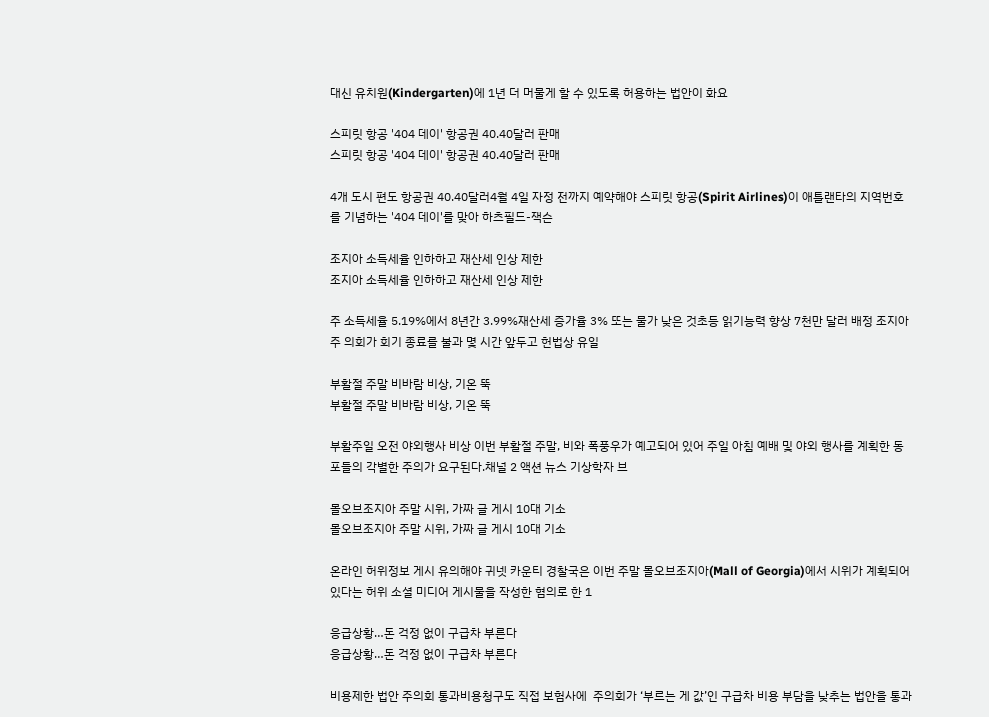대신 유치원(Kindergarten)에 1년 더 머물게 할 수 있도록 허용하는 법안이 화요

스피릿 항공 '404 데이' 항공권 40.40달러 판매
스피릿 항공 '404 데이' 항공권 40.40달러 판매

4개 도시 편도 항공권 40.40달러4월 4일 자정 전까지 예약해야 스피릿 항공(Spirit Airlines)이 애틀랜타의 지역번호를 기념하는 '404 데이'를 맞아 하츠필드-잭슨

조지아 소득세율 인하하고 재산세 인상 제한
조지아 소득세율 인하하고 재산세 인상 제한

주 소득세율 5.19%에서 8년간 3.99%재산세 증가율 3% 또는 물가 낮은 것초등 읽기능력 향상 7천만 달러 배정 조지아주 의회가 회기 종료를 불과 몇 시간 앞두고 헌법상 유일

부활절 주말 비바람 비상, 기온 뚝
부활절 주말 비바람 비상, 기온 뚝

부활주일 오전 야외행사 비상 이번 부활절 주말, 비와 폭풍우가 예고되어 있어 주일 아침 예배 및 야외 행사를 계획한 동포들의 각별한 주의가 요구된다.채널 2 액션 뉴스 기상학자 브

몰오브조지아 주말 시위, 가짜 글 게시 10대 기소
몰오브조지아 주말 시위, 가짜 글 게시 10대 기소

온라인 허위정보 게시 유의해야 귀넷 카운티 경찰국은 이번 주말 몰오브조지아(Mall of Georgia)에서 시위가 계획되어 있다는 허위 소셜 미디어 게시물을 작성한 혐의로 한 1

응급상황…돈 걱정 없이 구급차 부른다
응급상황…돈 걱정 없이 구급차 부른다

비용제한 법안 주의회 통과비용청구도 직접 보험사에  주의회가 ‘부르는 게 값’인 구급차 비용 부담을 낮추는 법안을 통과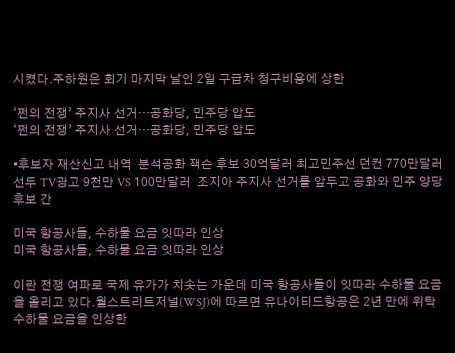시켰다.주하원은 회기 마지막 날인 2일 구급차 청구비용에 상한

‘쩐의 전쟁’ 주지사 선거…공화당, 민주당 압도
‘쩐의 전쟁’ 주지사 선거…공화당, 민주당 압도

▪후보자 재산신고 내역  분석공화 잭슨 후보 30억달러 최고민주선 던컨 770만달러 선두 TV광고 9천만 VS 100만달러  조지아 주지사 선거를 앞두고 공화와 민주 양당 후보 간

미국 항공사들, 수하물 요금 잇따라 인상
미국 항공사들, 수하물 요금 잇따라 인상

이란 전쟁 여파로 국제 유가가 치솟는 가운데 미국 항공사들이 잇따라 수하물 요금을 올리고 있다.월스트리트저널(WSJ)에 따르면 유나이티드항공은 2년 만에 위탁 수하물 요금을 인상한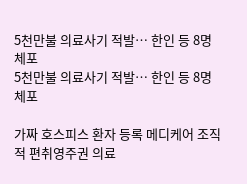5천만불 의료사기 적발… 한인 등 8명 체포
5천만불 의료사기 적발… 한인 등 8명 체포

가짜 호스피스 환자 등록 메디케어 조직적 편취영주권 의료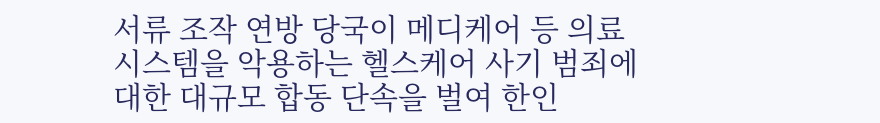서류 조작 연방 당국이 메디케어 등 의료 시스템을 악용하는 헬스케어 사기 범죄에 대한 대규모 합동 단속을 벌여 한인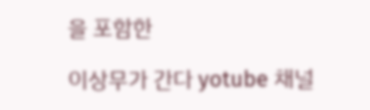을 포함한

이상무가 간다 yotube 채널